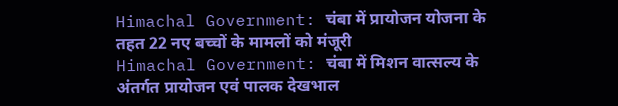Himachal Government: चंबा में प्रायोजन योजना के तहत 22 नए बच्चों के मामलों को मंजूरी
Himachal Government: चंबा में मिशन वात्सल्य के अंतर्गत प्रायोजन एवं पालक देखभाल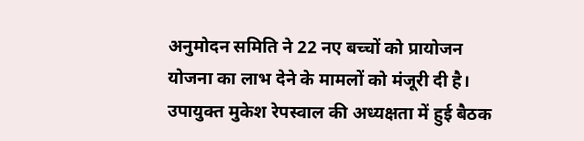अनुमोदन समिति ने 22 नए बच्चों को प्रायोजन योजना का लाभ देने के मामलों को मंजूरी दी है। उपायुक्त मुकेश रेपस्वाल की अध्यक्षता में हुई बैठक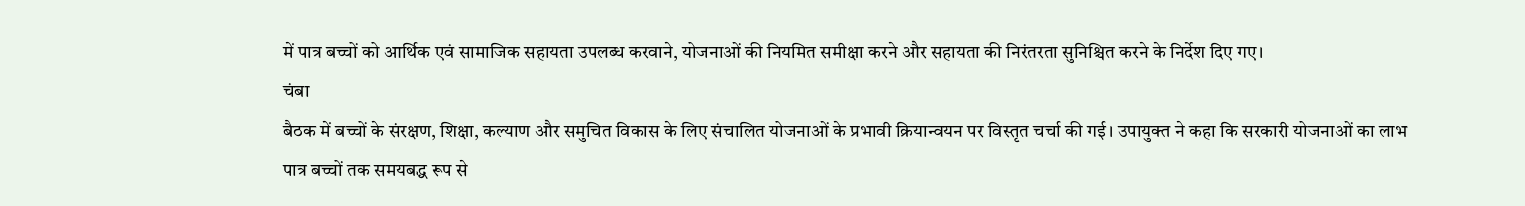में पात्र बच्चों को आर्थिक एवं सामाजिक सहायता उपलब्ध करवाने, योजनाओं की नियमित समीक्षा करने और सहायता की निरंतरता सुनिश्चित करने के निर्देश दिए गए।
चंबा
बैठक में बच्चों के संरक्षण, शिक्षा, कल्याण और समुचित विकास के लिए संचालित योजनाओं के प्रभावी क्रियान्वयन पर विस्तृत चर्चा की गई। उपायुक्त ने कहा कि सरकारी योजनाओं का लाभ पात्र बच्चों तक समयबद्ध रूप से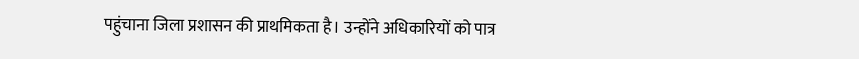पहुंचाना जिला प्रशासन की प्राथमिकता है। उन्होंने अधिकारियों को पात्र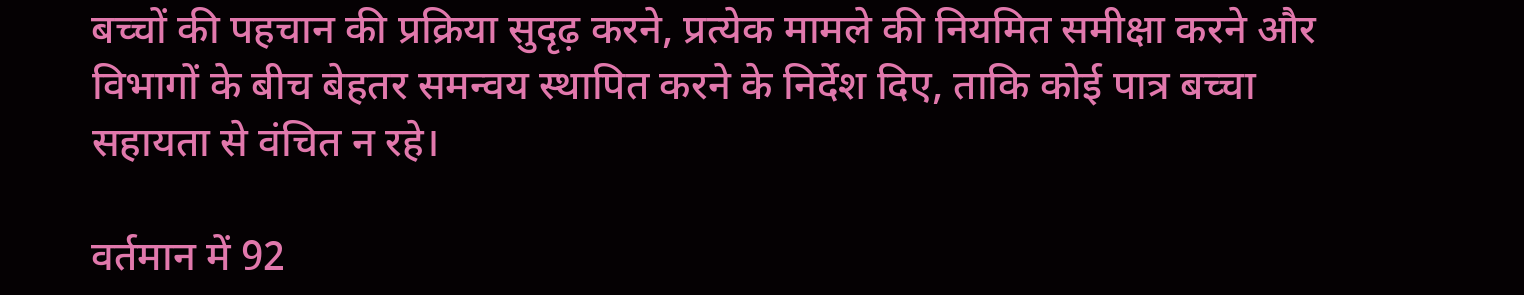बच्चों की पहचान की प्रक्रिया सुदृढ़ करने, प्रत्येक मामले की नियमित समीक्षा करने और विभागों के बीच बेहतर समन्वय स्थापित करने के निर्देश दिए, ताकि कोई पात्र बच्चा सहायता से वंचित न रहे।

वर्तमान में 92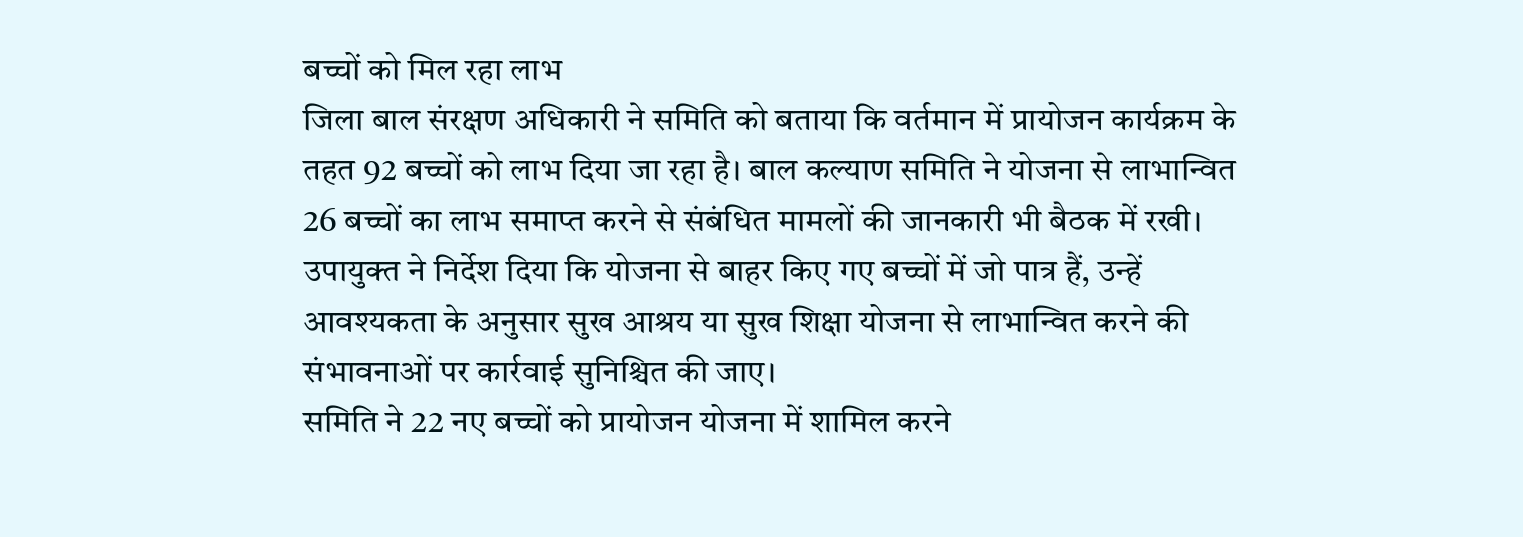बच्चों को मिल रहा लाभ
जिला बाल संरक्षण अधिकारी ने समिति को बताया कि वर्तमान में प्रायोजन कार्यक्रम के तहत 92 बच्चों को लाभ दिया जा रहा है। बाल कल्याण समिति ने योजना से लाभान्वित 26 बच्चों का लाभ समाप्त करने से संबंधित मामलों की जानकारी भी बैठक में रखी। उपायुक्त ने निर्देश दिया कि योजना से बाहर किए गए बच्चों में जो पात्र हैं, उन्हें आवश्यकता के अनुसार सुख आश्रय या सुख शिक्षा योजना से लाभान्वित करने की संभावनाओं पर कार्रवाई सुनिश्चित की जाए।
समिति ने 22 नए बच्चों को प्रायोजन योजना में शामिल करने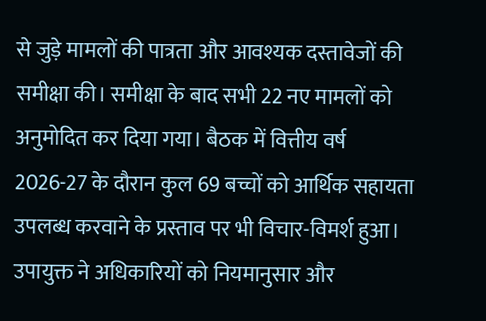से जुड़े मामलों की पात्रता और आवश्यक दस्तावेजों की समीक्षा की। समीक्षा के बाद सभी 22 नए मामलों को अनुमोदित कर दिया गया। बैठक में वित्तीय वर्ष 2026-27 के दौरान कुल 69 बच्चों को आर्थिक सहायता उपलब्ध करवाने के प्रस्ताव पर भी विचार-विमर्श हुआ। उपायुक्त ने अधिकारियों को नियमानुसार और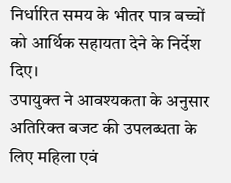निर्धारित समय के भीतर पात्र बच्चों को आर्थिक सहायता देने के निर्देश दिए।
उपायुक्त ने आवश्यकता के अनुसार अतिरिक्त बजट की उपलब्धता के लिए महिला एवं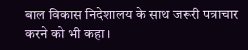बाल विकास निदेशालय के साथ जरूरी पत्राचार करने को भी कहा।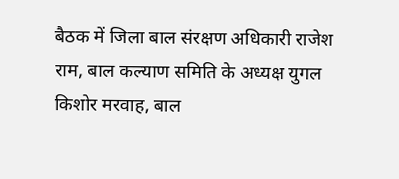बैठक में जिला बाल संरक्षण अधिकारी राजेश राम, बाल कल्याण समिति के अध्यक्ष युगल किशोर मरवाह, बाल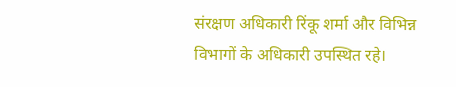संरक्षण अधिकारी रिंकू शर्मा और विभिन्न विभागों के अधिकारी उपस्थित रहे।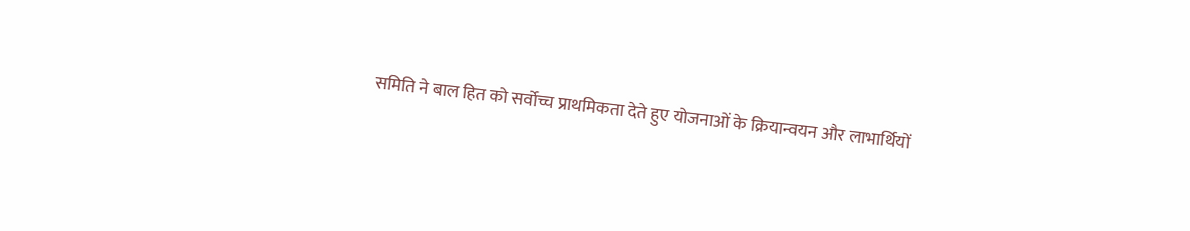समिति ने बाल हित को सर्वोच्च प्राथमिकता देते हुए योजनाओं के क्रियान्वयन और लाभार्थियों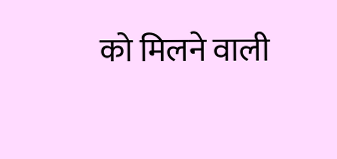को मिलने वाली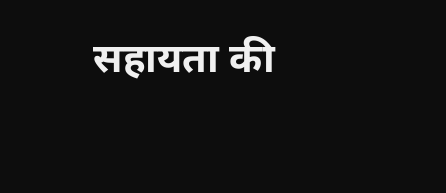सहायता की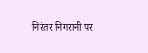निरंतर निगरानी पर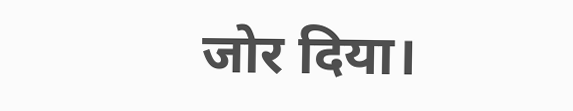जोर दिया।